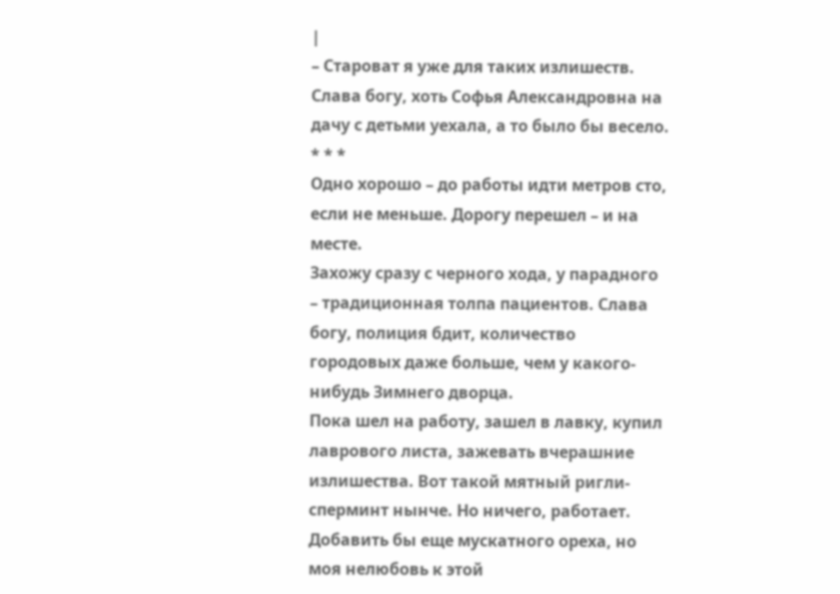|
– Староват я уже для таких излишеств. Слава богу, хоть Софья Александровна на дачу с детьми уехала, а то было бы весело.
* * *
Одно хорошо – до работы идти метров сто, если не меньше. Дорогу перешел – и на месте.
Захожу сразу с черного хода, у парадного – традиционная толпа пациентов. Слава богу, полиция бдит, количество городовых даже больше, чем у какого-нибудь Зимнего дворца.
Пока шел на работу, зашел в лавку, купил лаврового листа, зажевать вчерашние излишества. Вот такой мятный ригли-сперминт нынче. Но ничего, работает. Добавить бы еще мускатного ореха, но моя нелюбовь к этой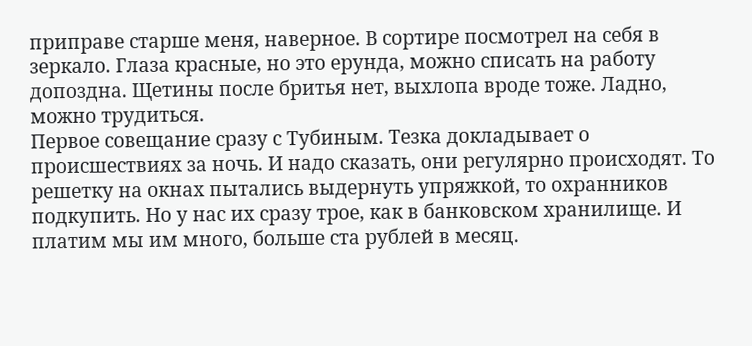приправе старше меня, наверное. В сортире посмотрел на себя в зеркало. Глаза красные, но это ерунда, можно списать на работу допоздна. Щетины после бритья нет, выхлопа вроде тоже. Ладно, можно трудиться.
Первое совещание сразу с Тубиным. Тезка докладывает о происшествиях за ночь. И надо сказать, они регулярно происходят. То решетку на окнах пытались выдернуть упряжкой, то охранников подкупить. Но у нас их сразу трое, как в банковском хранилище. И платим мы им много, больше ста рублей в месяц.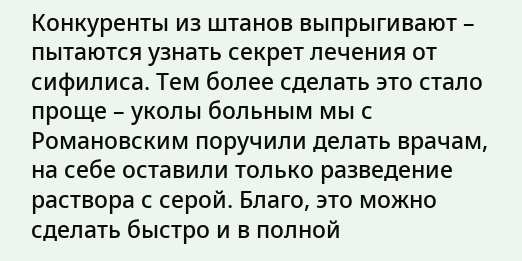Конкуренты из штанов выпрыгивают – пытаются узнать секрет лечения от сифилиса. Тем более сделать это стало проще – уколы больным мы с Романовским поручили делать врачам, на себе оставили только разведение раствора с серой. Благо, это можно сделать быстро и в полной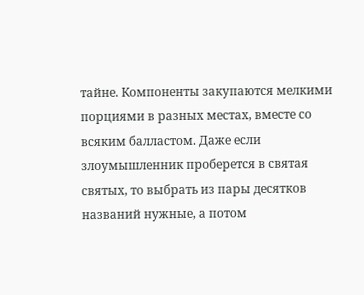тайне. Компоненты закупаются мелкими порциями в разных местах, вместе со всяким балластом. Даже если злоумышленник проберется в святая святых, то выбрать из пары десятков названий нужные, а потом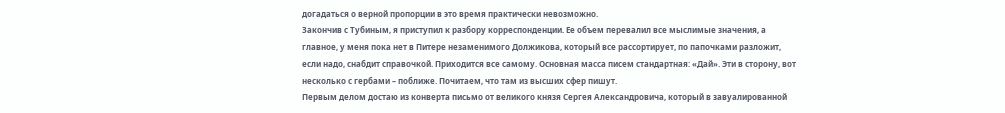догадаться о верной пропорции в это время практически невозможно.
Закончив с Тубиным, я приступил к разбору корреспонденции. Ее объем перевалил все мыслимые значения, а главное, у меня пока нет в Питере незаменимого Должикова, который все рассортирует, по папочками разложит, если надо, снабдит справочкой. Приходится все самому. Основная масса писем стандартная: «Дай». Эти в сторону, вот несколько с гербами – поближе. Почитаем, что там из высших сфер пишут.
Первым делом достаю из конверта письмо от великого князя Сергея Александровича, который в завуалированной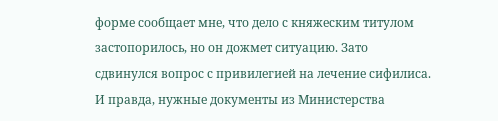форме сообщает мне, что дело с княжеским титулом застопорилось, но он дожмет ситуацию. Зато сдвинулся вопрос с привилегией на лечение сифилиса. И правда, нужные документы из Министерства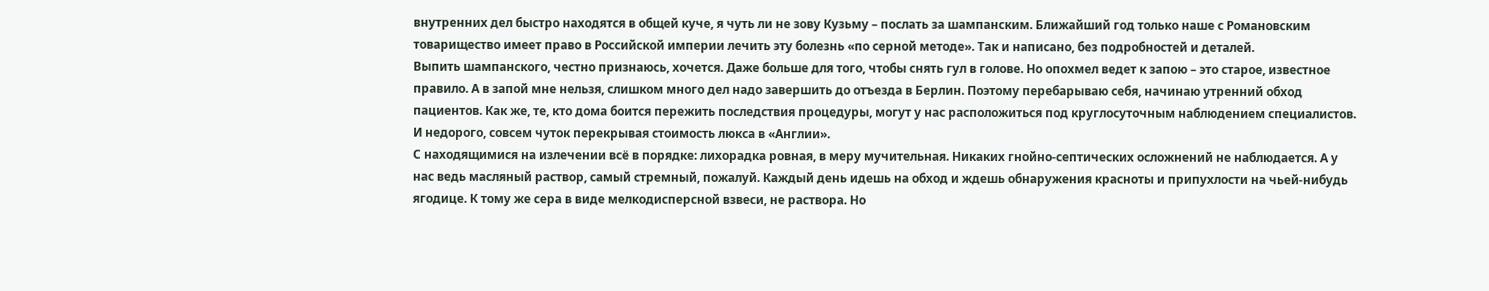внутренних дел быстро находятся в общей куче, я чуть ли не зову Кузьму – послать за шампанским. Ближайший год только наше с Романовским товарищество имеет право в Российской империи лечить эту болезнь «по серной методе». Так и написано, без подробностей и деталей.
Выпить шампанского, честно признаюсь, хочется. Даже больше для того, чтобы снять гул в голове. Но опохмел ведет к запою – это старое, известное правило. А в запой мне нельзя, слишком много дел надо завершить до отъезда в Берлин. Поэтому перебарываю себя, начинаю утренний обход пациентов. Как же, те, кто дома боится пережить последствия процедуры, могут у нас расположиться под круглосуточным наблюдением специалистов. И недорого, совсем чуток перекрывая стоимость люкса в «Англии».
С находящимися на излечении всё в порядке: лихорадка ровная, в меру мучительная. Никаких гнойно-септических осложнений не наблюдается. А у нас ведь масляный раствор, самый стремный, пожалуй. Каждый день идешь на обход и ждешь обнаружения красноты и припухлости на чьей-нибудь ягодице. К тому же сера в виде мелкодисперсной взвеси, не раствора. Но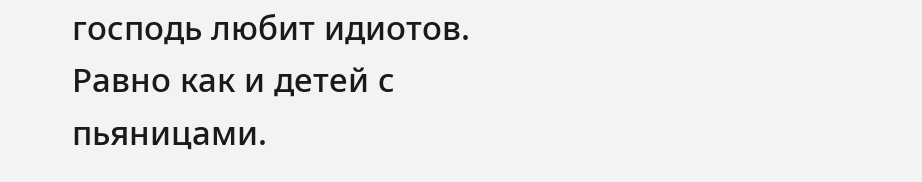господь любит идиотов. Равно как и детей с пьяницами.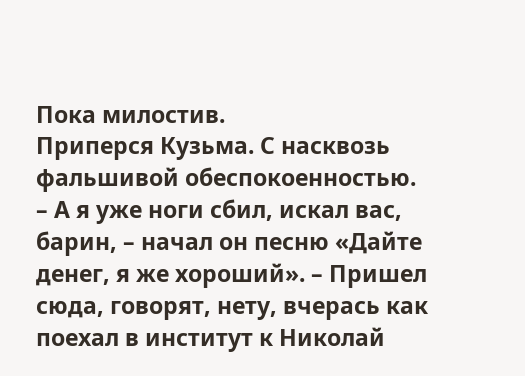Пока милостив.
Приперся Кузьма. С насквозь фальшивой обеспокоенностью.
– А я уже ноги сбил, искал вас, барин, – начал он песню «Дайте денег, я же хороший». – Пришел сюда, говорят, нету, вчерась как поехал в институт к Николай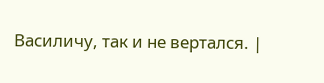Василичу, так и не вертался. |